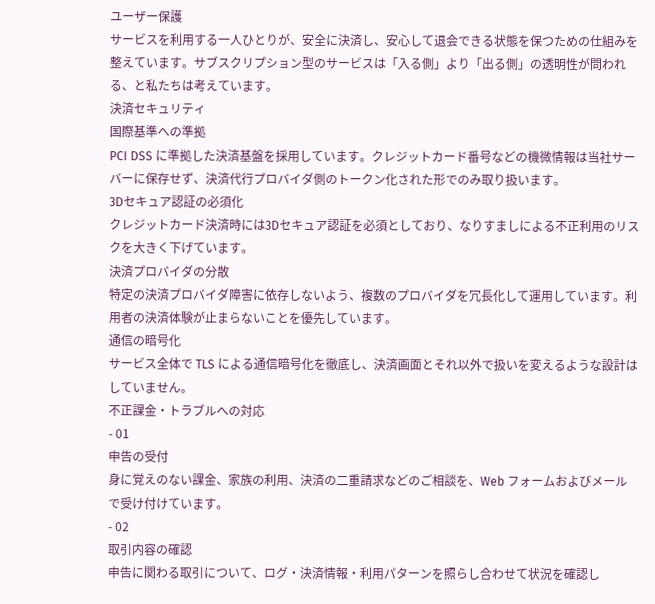ユーザー保護
サービスを利用する一人ひとりが、安全に決済し、安心して退会できる状態を保つための仕組みを整えています。サブスクリプション型のサービスは「入る側」より「出る側」の透明性が問われる、と私たちは考えています。
決済セキュリティ
国際基準への準拠
PCI DSS に準拠した決済基盤を採用しています。クレジットカード番号などの機微情報は当社サーバーに保存せず、決済代行プロバイダ側のトークン化された形でのみ取り扱います。
3Dセキュア認証の必須化
クレジットカード決済時には3Dセキュア認証を必須としており、なりすましによる不正利用のリスクを大きく下げています。
決済プロバイダの分散
特定の決済プロバイダ障害に依存しないよう、複数のプロバイダを冗長化して運用しています。利用者の決済体験が止まらないことを優先しています。
通信の暗号化
サービス全体で TLS による通信暗号化を徹底し、決済画面とそれ以外で扱いを変えるような設計はしていません。
不正課金・トラブルへの対応
- 01
申告の受付
身に覚えのない課金、家族の利用、決済の二重請求などのご相談を、Web フォームおよびメールで受け付けています。
- 02
取引内容の確認
申告に関わる取引について、ログ・決済情報・利用パターンを照らし合わせて状況を確認し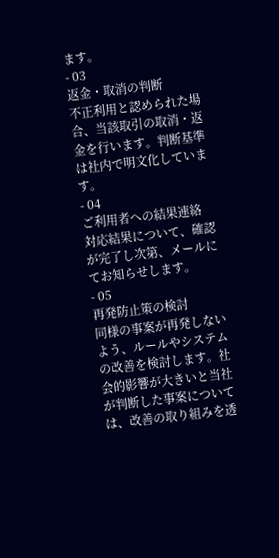ます。
- 03
返金・取消の判断
不正利用と認められた場合、当該取引の取消・返金を行います。判断基準は社内で明文化しています。
- 04
ご利用者への結果連絡
対応結果について、確認が完了し次第、メールにてお知らせします。
- 05
再発防止策の検討
同様の事案が再発しないよう、ルールやシステムの改善を検討します。社会的影響が大きいと当社が判断した事案については、改善の取り組みを透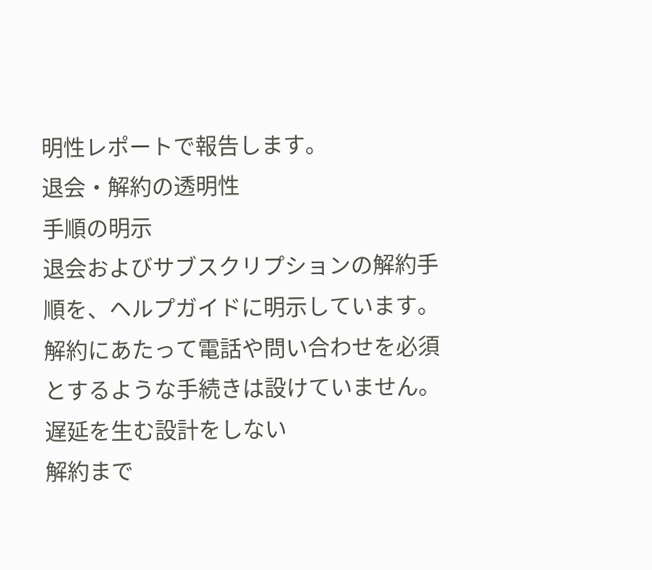明性レポートで報告します。
退会・解約の透明性
手順の明示
退会およびサブスクリプションの解約手順を、ヘルプガイドに明示しています。解約にあたって電話や問い合わせを必須とするような手続きは設けていません。
遅延を生む設計をしない
解約まで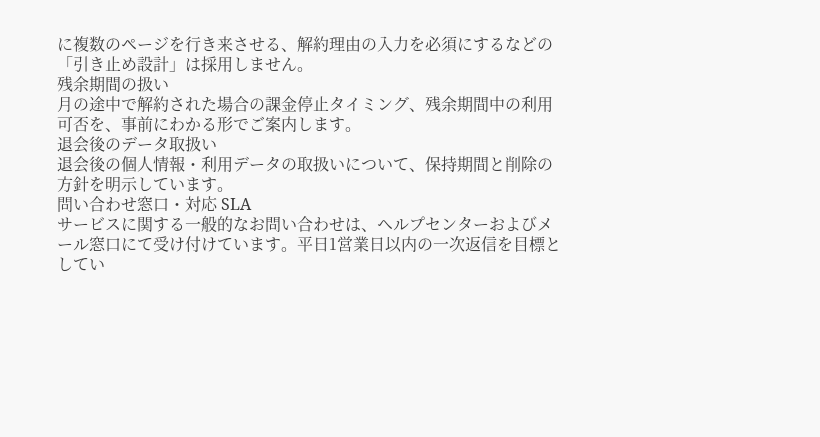に複数のページを行き来させる、解約理由の入力を必須にするなどの「引き止め設計」は採用しません。
残余期間の扱い
月の途中で解約された場合の課金停止タイミング、残余期間中の利用可否を、事前にわかる形でご案内します。
退会後のデータ取扱い
退会後の個人情報・利用データの取扱いについて、保持期間と削除の方針を明示しています。
問い合わせ窓口・対応 SLA
サービスに関する一般的なお問い合わせは、ヘルプセンターおよびメール窓口にて受け付けています。平日1営業日以内の一次返信を目標としてい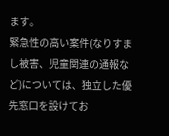ます。
緊急性の高い案件(なりすまし被害、児童関連の通報など)については、独立した優先窓口を設けてお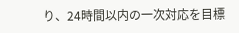り、24時間以内の一次対応を目標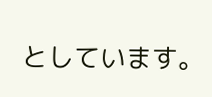としています。